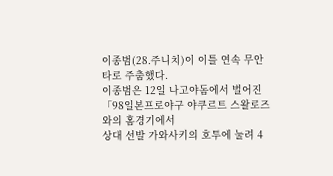이종범(28.주니치)이 이틀 연속 무안타로 주춤했다.
이종범은 12일 나고야돔에서 벌어진 「98일본프로야구 야쿠르트 스왈로즈와의 홈경기에서
상대 선발 가와사키의 호투에 눌려 4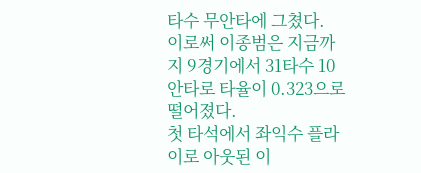타수 무안타에 그쳤다.
이로써 이종범은 지금까지 9경기에서 31타수 10안타로 타율이 0.323으로 떨어졌다.
첫 타석에서 좌익수 플라이로 아웃된 이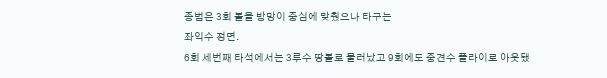종범은 3회 볼을 방망이 중심에 맞췄으나 타구는
좌익수 정면.
6회 세번째 타석에서는 3루수 땅볼로 물러났고 9회에도 중견수 플라이로 아웃됐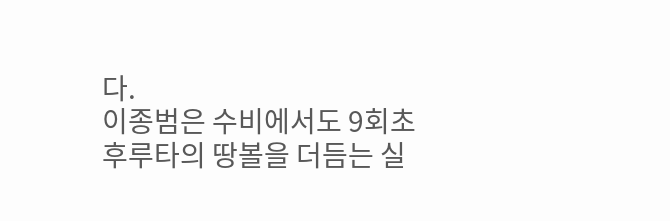다.
이종범은 수비에서도 9회초 후루타의 땅볼을 더듬는 실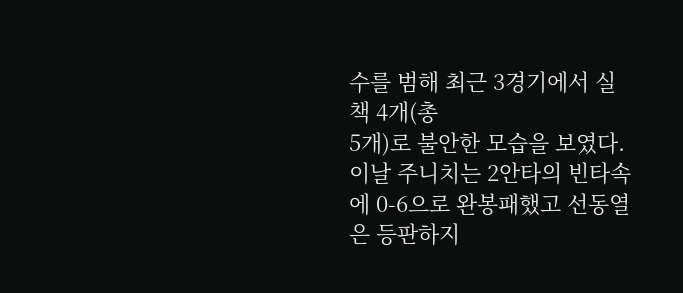수를 범해 최근 3경기에서 실책 4개(총
5개)로 불안한 모습을 보였다.
이날 주니치는 2안타의 빈타속에 0-6으로 완봉패했고 선동열은 등판하지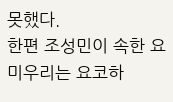못했다.
한편 조성민이 속한 요미우리는 요코하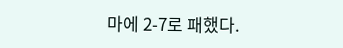마에 2-7로 패했다.